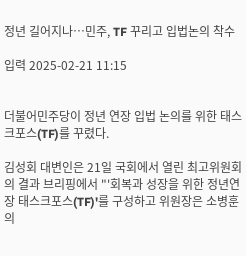정년 길어지나…민주, TF 꾸리고 입법논의 착수

입력 2025-02-21 11:15


더불어민주당이 정년 연장 입법 논의를 위한 태스크포스(TF)를 꾸렸다.

김성회 대변인은 21일 국회에서 열린 최고위원회의 결과 브리핑에서 "'회복과 성장을 위한 정년연장 태스크포스(TF)'를 구성하고 위원장은 소병훈 의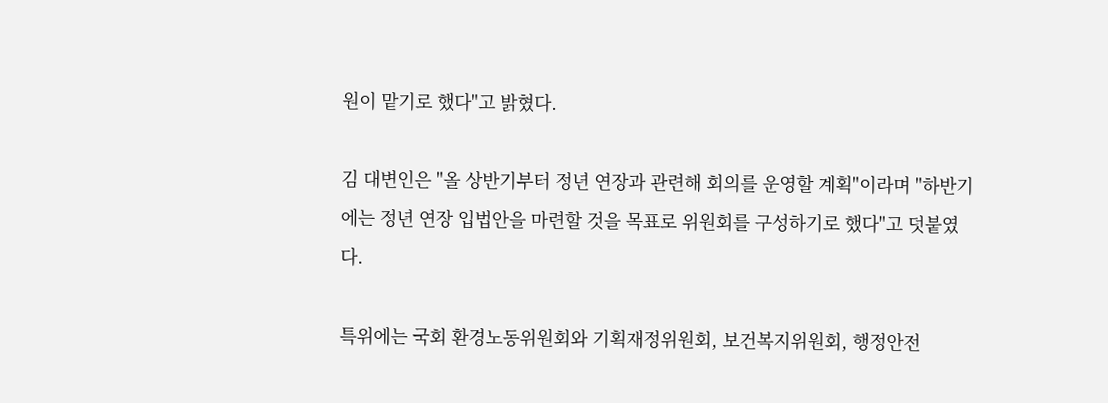원이 맡기로 했다"고 밝혔다.

김 대변인은 "올 상반기부터 정년 연장과 관련해 회의를 운영할 계획"이라며 "하반기에는 정년 연장 입법안을 마련할 것을 목표로 위원회를 구성하기로 했다"고 덧붙였다.

특위에는 국회 환경노동위원회와 기획재정위원회, 보건복지위원회, 행정안전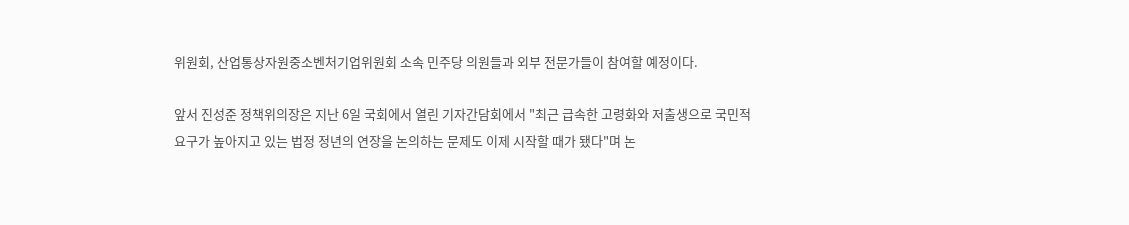위원회, 산업통상자원중소벤처기업위원회 소속 민주당 의원들과 외부 전문가들이 참여할 예정이다.

앞서 진성준 정책위의장은 지난 6일 국회에서 열린 기자간담회에서 "최근 급속한 고령화와 저출생으로 국민적 요구가 높아지고 있는 법정 정년의 연장을 논의하는 문제도 이제 시작할 때가 됐다"며 논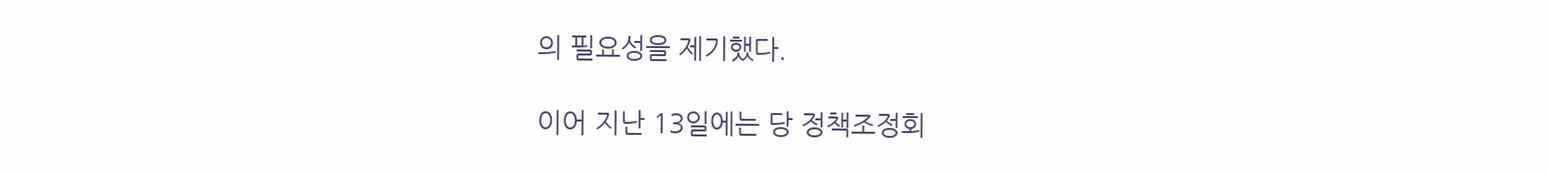의 필요성을 제기했다.

이어 지난 13일에는 당 정책조정회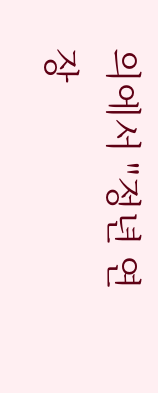의에서 "정년 연장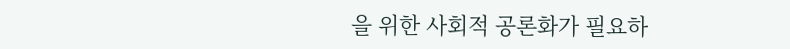을 위한 사회적 공론화가 필요하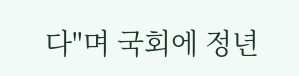다"며 국회에 정년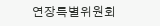연장특별위원회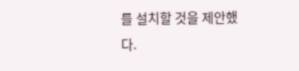를 설치할 것을 제안했다.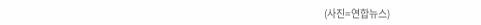(사진=연합뉴스)